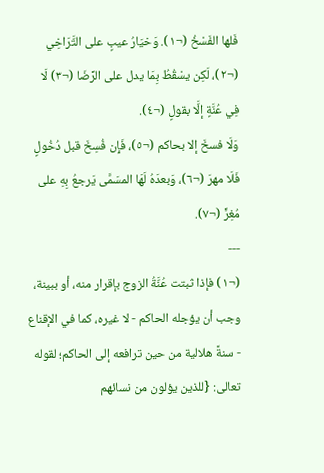فَلها الفَسْخُ (¬١). وَخيَارُ عيبٍ على التَّرَاخِي (¬٢)، لَكِن يسْقُطُ بِمَا يدل على الرِّضَا (¬٣) لَا فِي عُنَّةٍ إلَّا بقولٍ (¬٤).
وَلَا فسخَ إلا بحاكم (¬٥)، فَإِن فُسِخَ قبل دُخُولٍ فَلَا مهرَ (¬٦)، وَبعدَهُ لَهَا المسَمَّى يَرجعُ بِهِ على مُغِرٍّ (¬٧).
---
(¬١) فإذا ثبتت عُنَّةُ الزوج بإقرار منه، أو ببينة، وجب أن يؤجله الحاكم - لا غيره، كما في الإقناع - سنةً هلالية من حين ترافعه إلى الحاكم؛ لقوله تعالى: {للذين يؤلون من نسائهم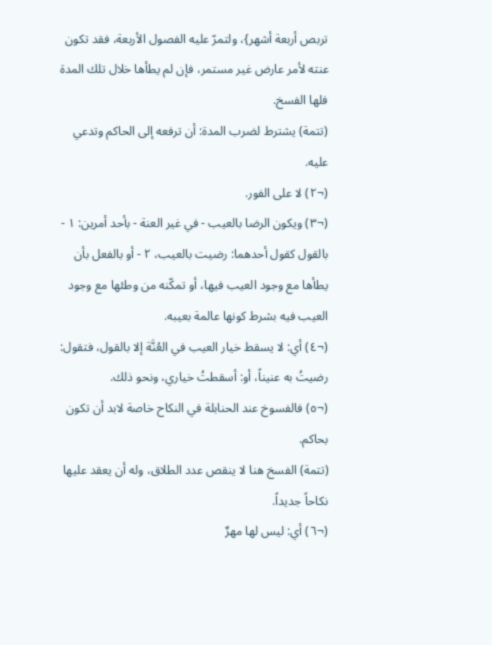تربص أربعة أشهر}، ولتمرّ عليه الفصول الأربعة، فقد تكون عنته لأمر عارض غير مستمر، فإن لم يطأها خلال تلك المدة فلها الفسخ.
(تتمة) يشترط لضرب المدة: أن ترفعه إلى الحاكم وتدعي عليه.
(¬٢) لا على الفور.
(¬٣) ويكون الرضا بالعيب - في غير العنة - بأحد أمرين: ١ - بالقول كقول أحدهما: رضيت بالعيب، ٢ - أو بالفعل بأن يطأها مع وجود العيب فيها، أو تمكّنه من وطئها مع وجود العيب فيه بشرط كونها عالمة بعيبه.
(¬٤) أي: لا يسقط خيار العيب في العُنَّة إلا بالقول، فتقول: رضيتُ به عنيناً، أو: أسقطتُ خياري، ونحو ذلك.
(¬٥) فالفسوخ عند الحنابلة في النكاح خاصة لابد أن تكون بحاكم.
(تتمة) الفسخ هنا لا ينقص عدد الطلاق، وله أن يعقد عليها نكاحاً جديداً.
(¬٦) أي: ليس لها مهرٌ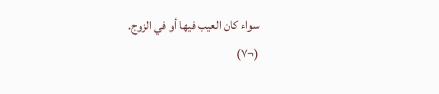سواء كان العيب فيها أو في الزوج.
(¬٧)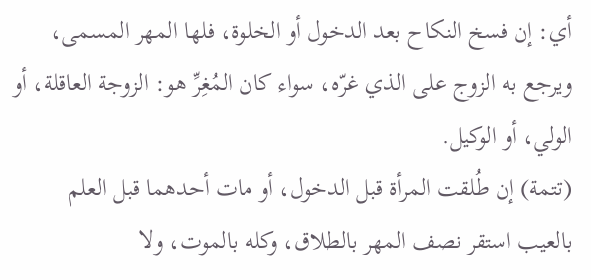أي: إن فسخ النكاح بعد الدخول أو الخلوة، فلها المهر المسمى، ويرجع به الزوج على الذي غرّه، سواء كان المُغِرِّ هو: الزوجة العاقلة، أو الولي، أو الوكيل.
(تتمة) إن طُلقت المرأة قبل الدخول، أو مات أحدهما قبل العلم بالعيب استقر نصف المهر بالطلاق، وكله بالموت، ولا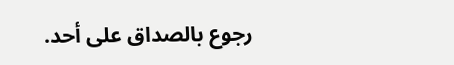رجوع بالصداق على أحد.